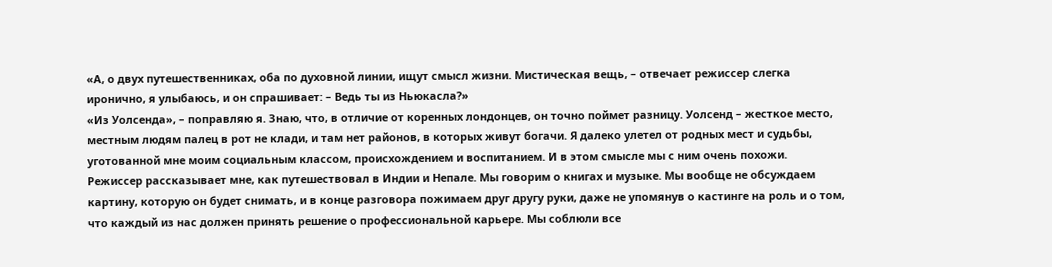«А, о двух путешественниках, оба по духовной линии, ищут смысл жизни. Мистическая вещь, – отвечает режиссер слегка иронично, я улыбаюсь, и он спрашивает: – Ведь ты из Ньюкасла?»
«Из Уолсенда», – поправляю я. Знаю, что, в отличие от коренных лондонцев, он точно поймет разницу. Уолсенд – жесткое место, местным людям палец в рот не клади, и там нет районов, в которых живут богачи. Я далеко улетел от родных мест и судьбы, уготованной мне моим социальным классом, происхождением и воспитанием. И в этом смысле мы с ним очень похожи.
Режиссер рассказывает мне, как путешествовал в Индии и Непале. Мы говорим о книгах и музыке. Мы вообще не обсуждаем картину, которую он будет снимать, и в конце разговора пожимаем друг другу руки, даже не упомянув о кастинге на роль и о том, что каждый из нас должен принять решение о профессиональной карьере. Мы соблюли все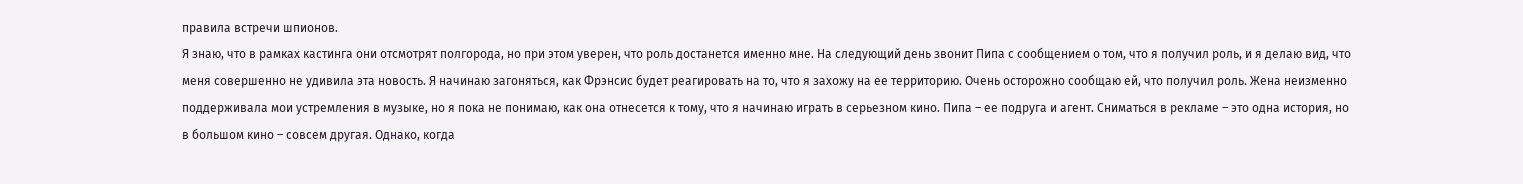правила встречи шпионов.
Я знаю, что в рамках кастинга они отсмотрят полгорода, но при этом уверен, что роль достанется именно мне. На следующий день звонит Пипа с сообщением о том, что я получил роль, и я делаю вид, что меня совершенно не удивила эта новость. Я начинаю загоняться, как Фрэнсис будет реагировать на то, что я захожу на ее территорию. Очень осторожно сообщаю ей, что получил роль. Жена неизменно поддерживала мои устремления в музыке, но я пока не понимаю, как она отнесется к тому, что я начинаю играть в серьезном кино. Пипа – ее подруга и агент. Сниматься в рекламе – это одна история, но в большом кино – совсем другая. Однако, когда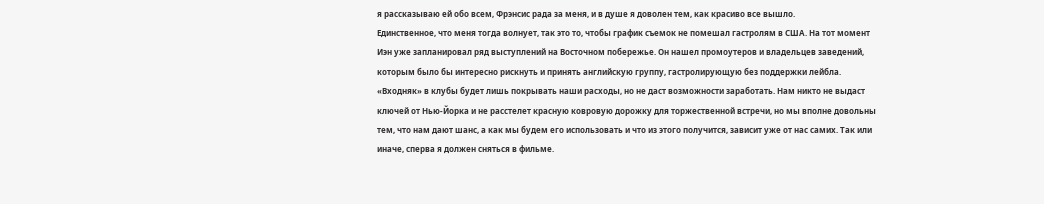я рассказываю ей обо всем, Фрэнсис рада за меня, и в душе я доволен тем, как красиво все вышло.
Единственное, что меня тогда волнует, так это то, чтобы график съемок не помешал гастролям в США. На тот момент Иэн уже запланировал ряд выступлений на Восточном побережье. Он нашел промоутеров и владельцев заведений, которым было бы интересно рискнуть и принять английскую группу, гастролирующую без поддержки лейбла. «Входняк» в клубы будет лишь покрывать наши расходы, но не даст возможности заработать. Нам никто не выдаст ключей от Нью-Йорка и не расстелет красную ковровую дорожку для торжественной встречи, но мы вполне довольны тем, что нам дают шанс, а как мы будем его использовать и что из этого получится, зависит уже от нас самих. Так или иначе, сперва я должен сняться в фильме.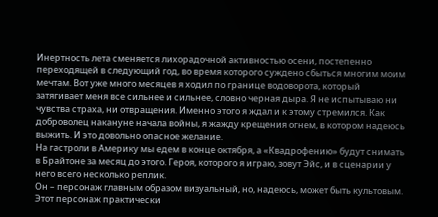Инертность лета сменяется лихорадочной активностью осени, постепенно переходящей в следующий год, во время которого суждено сбыться многим моим мечтам. Вот уже много месяцев я ходил по границе водоворота, который затягивает меня все сильнее и сильнее, словно черная дыра. Я не испытываю ни чувства страха, ни отвращения. Именно этого я ждал и к этому стремился. Как доброволец накануне начала войны, я жажду крещения огнем, в котором надеюсь выжить. И это довольно опасное желание.
На гастроли в Америку мы едем в конце октября, а «Квадрофению» будут снимать в Брайтоне за месяц до этого. Героя, которого я играю, зовут Эйс, и в сценарии у него всего несколько реплик.
Он – персонаж главным образом визуальный, но, надеюсь, может быть культовым. Этот персонаж практически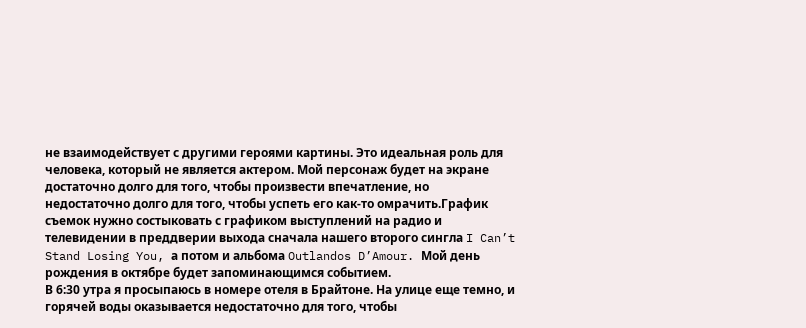не взаимодействует с другими героями картины. Это идеальная роль для человека, который не является актером. Мой персонаж будет на экране достаточно долго для того, чтобы произвести впечатление, но недостаточно долго для того, чтобы успеть его как-то омрачить.График съемок нужно состыковать с графиком выступлений на радио и телевидении в преддверии выхода сначала нашего второго сингла I Can’t Stand Losing You, а потом и альбома Outlandos D’Amour. Мой день рождения в октябре будет запоминающимся событием.
В 6:30 утра я просыпаюсь в номере отеля в Брайтоне. На улице еще темно, и горячей воды оказывается недостаточно для того, чтобы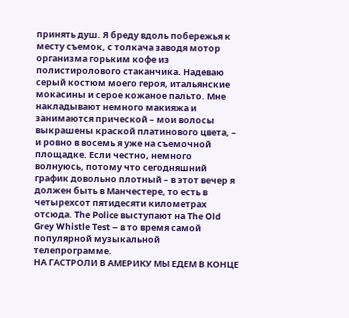принять душ. Я бреду вдоль побережья к месту съемок, с толкача заводя мотор организма горьким кофе из полистиролового стаканчика. Надеваю серый костюм моего героя, итальянские мокасины и серое кожаное пальто. Мне накладывают немного макияжа и занимаются прической – мои волосы выкрашены краской платинового цвета, – и ровно в восемь я уже на съемочной площадке. Если честно, немного волнуюсь, потому что сегодняшний график довольно плотный – в этот вечер я должен быть в Манчестере, то есть в четырехсот пятидесяти километрах отсюда. The Police выступают на The Old Grey Whistle Test – в то время самой популярной музыкальной телепрограмме.
НА ГАСТРОЛИ В АМЕРИКУ МЫ ЕДЕМ В КОНЦЕ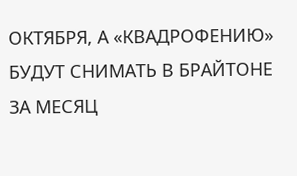ОКТЯБРЯ, А «КВАДРОФЕНИЮ» БУДУТ СНИМАТЬ В БРАЙТОНЕ ЗА МЕСЯЦ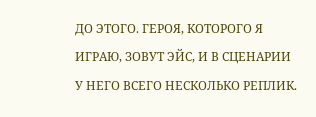ДО ЭТОГО. ГЕРОЯ, КОТОРОГО Я ИГРАЮ, ЗОВУТ ЭЙС, И В СЦЕНАРИИ У НЕГО ВСЕГО НЕСКОЛЬКО РЕПЛИК.